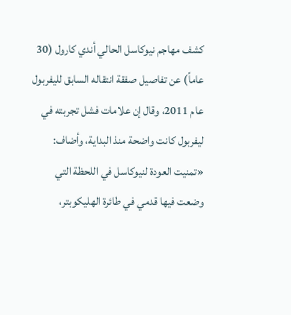كشف مهاجم نيوكاسل الحالي أندي كارول (30 عاماً) عن تفاصيل صفقة انتقاله السابق لليفربول عام 2011، وقال إن علامات فشل تجربته في ليفربول كانت واضحة منذ البداية، وأضاف: «تمنيت العودة لنيوكاسل في اللحظة التي وضعت فيها قدمي في طائرة الهليكوبتر،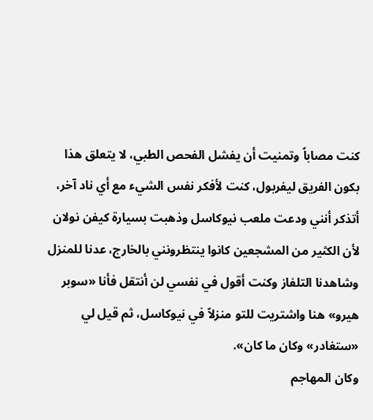كنت مصاباً وتمنيت أن يفشل الفحص الطبي، لا يتعلق هذا بكون الفريق ليفربول، كنت لأفكر نفس الشيء مع أي ناد آخر، أتذكر أنني ودعت ملعب نيوكاسل وذهبت بسيارة كيفن نولان لأن الكثير من المشجعين كانوا ينتظرونني بالخارج، عدنا للمنزل وشاهدنا التلفاز وكنت أقول في نفسي لن أنتقل فأنا «سوبر هيرو» هنا واشتريت للتو منزلاً في نيوكاسل، ثم قيل لي «ستغادر» وكان ما كان».
وكان المهاجم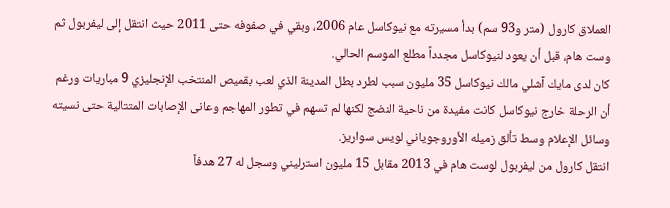العملاق كارول (متر و93 سم) بدأ مسيرته مع نيوكاسل عام 2006، وبقي في صفوفه حتى 2011 حيث انتقل إلى ليفربول ثم وست هام، قبل أن يعود لنيوكاسل مجدداً مطلع الموسم الحالي.
كان لدى مايك آشلي مالك نيوكاسل 35 مليون سبب لطرد بطل المدينة الذي لعب بقميص المنتخب الإنجليزي 9 مباريات ورغم أن الرحلة خارج نيوكاسل كانت مفيدة من ناحية النضج لكنها لم تسهم في تطور المهاجم وعانى الإصابات المتتالية حتى نسيته وسائل الإعلام وسط تألق زميله الأوروجوياني لويس سواريز.
انتقل كارول من ليفربول لوست هام في 2013 مقابل 15 مليون استرليني وسجل له 27 هدفاً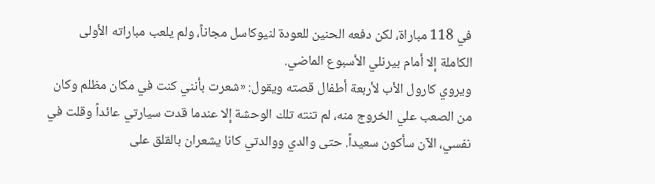في 118 مباراة، لكن دفعه الحنين للعودة لنيوكاسل مجاناً، ولم يلعب مباراته الأولى الكاملة إلا أمام بيرنلي الأسبوع الماضي.
ويروي كارول الأب لأربعة أطفال قصته ويقول: «شعرت بأنني كنت في مكان مظلم وكان من الصعب علي الخروج منه، لم تنته تلك الوحشة إلا عندما قدت سيارتي عائداً وقلت في نفسي، الآن سأكون سعيداً. حتى والدي ووالدتي كانا يشعران بالقلق على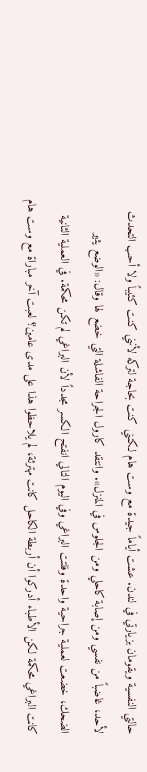حالتي النفسية ويقومان بزيارتي في لندن. عشت أياماً جيدة مع وست هام لكنني كنت بحاجة لتركه لأنني كنت كئيباً ولا أحب التحدث لأحد، غاضباً من نفسي ومن إصابة كاحلي ومن الجلوس في المنزل». وانتقد كارول الجراحة الفاشلة التي خضع لها وقال: «الوضع يثير الضحك، خضعت لعملية جراحية واحدة وفلتت البراغي وفي اليوم التالي انفتح الكسر مجدداً لأن البراغي لم تكن محكمة. في العملية الثانية كانت البراغي محكمة لكن الأطباء أدركوا أن أربطة الكاحل كانت مهترئة، لم يلاحظوا هذا على مدى عامين؟ لعبت آخر مباراة مع وست هام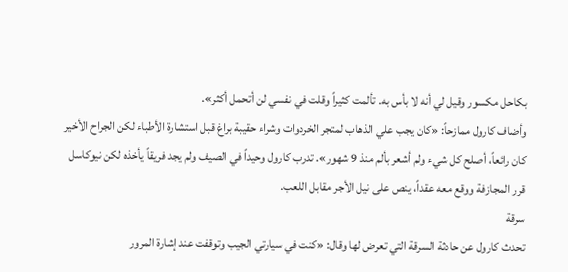بكاحل مكسور وقيل لي أنه لا بأس به. تألمت كثيراً وقلت في نفسي لن أتحمل أكثر».
وأضاف كارول ممازحاً: «كان يجب علي الذهاب لمتجر الخردوات وشراء حقيبة براغ قبل استشارة الأطباء لكن الجراح الأخير كان رائعاً، أصلح كل شيء ولم أشعر بألم منذ 9 شهور». تدرب كارول وحيداً في الصيف ولم يجد فريقاً يأخذه لكن نيوكاسل قرر المجازفة ووقع معه عقداً، ينص على نيل الأجر مقابل اللعب.
سرقة
تحدث كارول عن حادثة السرقة التي تعرض لها وقال: «كنت في سيارتي الجيب وتوقفت عند إشارة المرور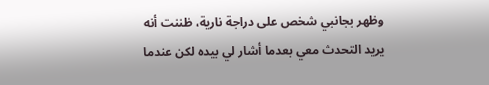وظهر بجانبي شخص على دراجة نارية، ظننت أنه يريد التحدث معي بعدما أشار لي بيده لكن عندما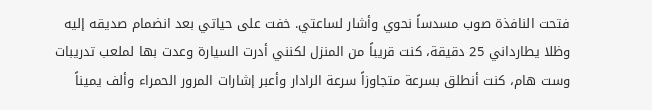فتحت النافذة صوب مسدساً نحوي وأشار لساعتي. خفت على حياتي بعد انضمام صديقه إليه وظلا يطارداني 25 دقيقة، كنت قريباً من المنزل لكنني أدرت السيارة وعدت بها لملعب تدريبات وست هام، كنت أنطلق بسرعة متجاوزاً سرعة الرادار وأعبر إشارات المرور الحمراء وألف يميناً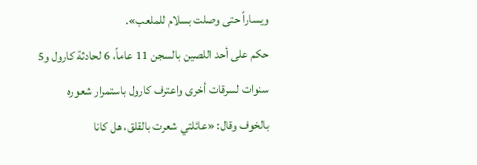ويساراً حتى وصلت بسلام للملعب».
حكم على أحد اللصين بالسجن 11 عاماً، 6 لحادثة كارول و5 سنوات لسرقات أخرى واعترف كارول باستمرار شعوره بالخوف وقال: «عائلتي شعرت بالقلق، هل كانا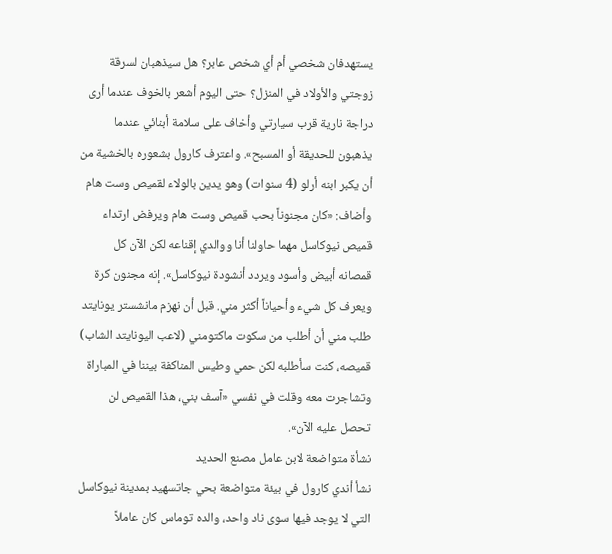يستهدفان شخصي أم أي شخص عابر؟ هل سيذهبان لسرقة زوجتي والأولاد في المنزل؟ حتى اليوم أشعر بالخوف عندما أرى دراجة نارية قرب سيارتي وأخاف على سلامة أبنائي عندما يذهبون للحديقة أو المسبح». واعترف كارول بشعوره بالخشية من أن يكبر ابنه أرلو (4 سنوات) وهو يدين بالولاء لقميص وست هام وأضاف: «كان مجنوناً بحب قميص وست هام ويرفض ارتداء قميص نيوكاسل مهما حاولنا أنا ووالدي إقناعه لكن الآن كل قمصانه أبيض وأسود ويردد أنشودة نيوكاسل». إنه مجنون كرة ويعرف كل شيء وأحياناً أكثر مني. قبل أن نهزم مانشستر يونايتد طلب مني أن أطلب من سكوت ماكتومني (لاعب اليونايتد الشاب) قميصه، كنت سأطلبه لكن حمي وطيس المناكفة بيننا في المباراة وتشاجرت معه وقلت في نفسي «آسف بني، هذا القميص لن تحصل عليه الآن».
نشأة متواضعة لابن عامل مصنع الحديد
نشأ أندي كارول في بيئة متواضعة بحي جاتسهيد بمدينة نيوكاسل التي لا يوجد فيها سوى ناد واحد، والده توماس كان عاملاً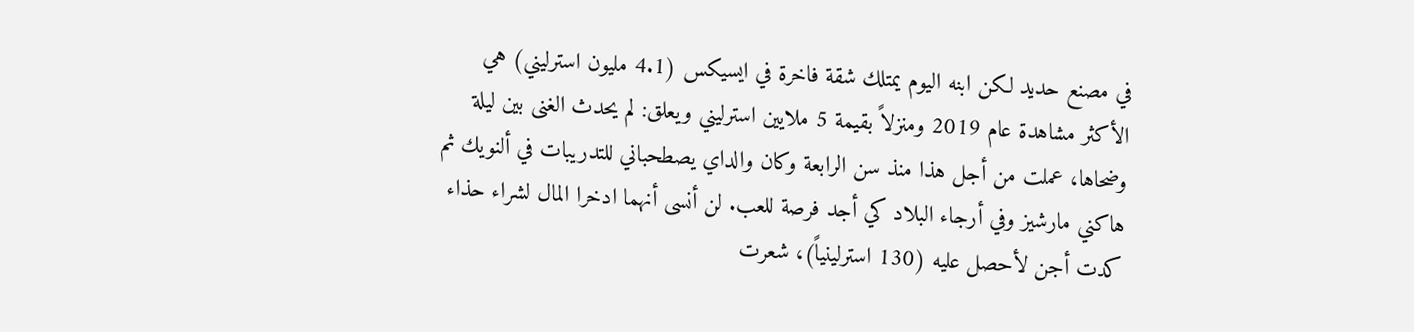في مصنع حديد لكن ابنه اليوم يمتلك شقة فاخرة في ايسيكس (4.1 مليون استرليني) هي الأكثر مشاهدة عام 2019 ومنزلاً بقيمة 5 ملايين استرليني ويعلق: لم يحدث الغنى بين ليلة وضحاها، عملت من أجل هذا منذ سن الرابعة وكان والداي يصطحباني للتدريبات في ألنويك ثم هاكني مارشيز وفي أرجاء البلاد كي أجد فرصة للعب. لن أنسى أنهما ادخرا المال لشراء حذاء كدت أجن لأحصل عليه (130 استرلينياً)، شعرت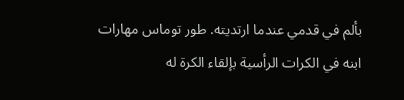بألم في قدمي عندما ارتديته. طور توماس مهارات ابنه في الكرات الرأسية بإلقاء الكرة له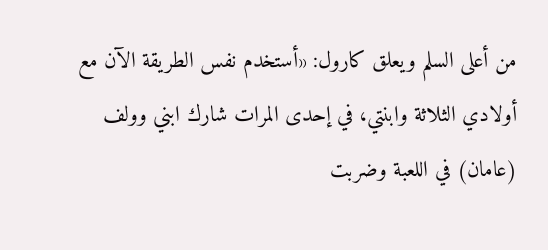من أعلى السلم ويعلق كارول: «أستخدم نفس الطريقة الآن مع أولادي الثلاثة وابنتي، في إحدى المرات شارك ابني وولف (عامان) في اللعبة وضربت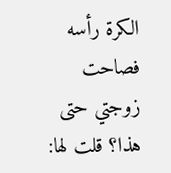الكرة رأسه فصاحت زوجتي حتى هذا؟ قلت لها: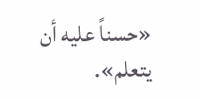«حسناً عليه أن يتعلم».